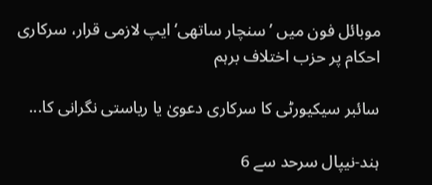موبائل فون میں ’سنچار ساتھی‘ ایپ لازمی قرار، سرکاری احکام پر حزب اختلاف برہم

سائبر سیکیورٹی کا سرکاری دعویٰ یا ریاستی نگرانی کا...

ہند-نیپال سرحد سے 6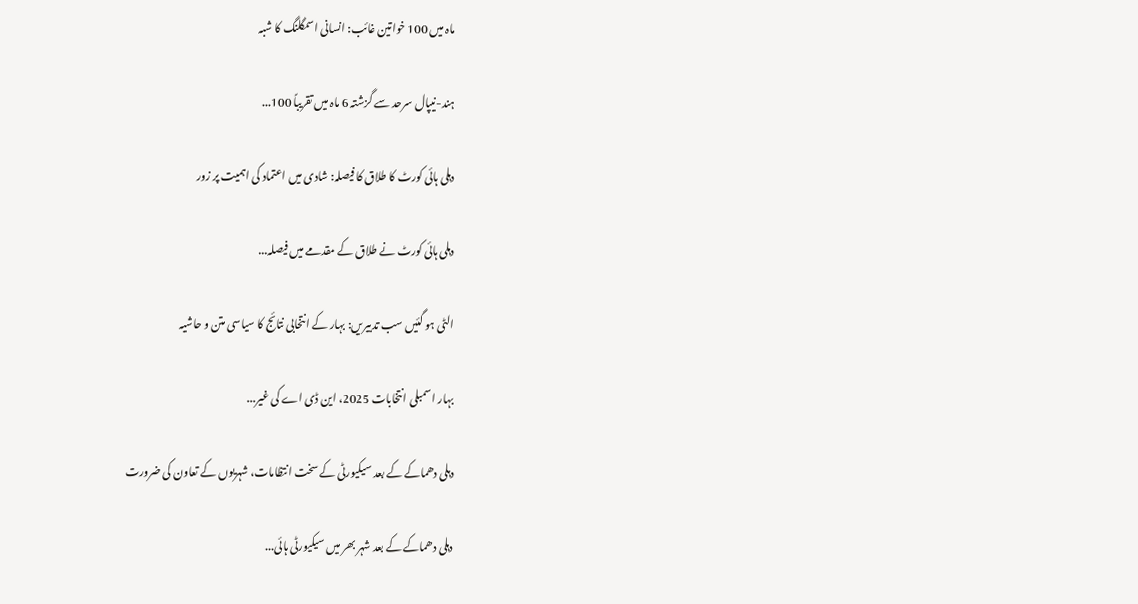ماہ میں 100 خواتین غائب: انسانی اسمگلنگ کا شبہ

ہند-نیپال سرحد سے گزشتہ 6 ماہ میں تقریباً 100...

دہلی ہائی کورٹ کا طلاق کا فیصلہ: شادی میں اعتماد کی اہمیت پر زور

دہلی ہائی کورٹ نے طلاق کے مقدمے میں فیصلہ...

الٹی ہو گئیں سب تدبیریں: بہار کے انتخابی نتائج کا سیاسی متن و حاشیہ

بہار اسمبلی انتخابات 2025، این ڈی اے کی غیر...

دہلی دھماکے کے بعد سیکیورٹی کے سخت انتظامات، شہریوں کے تعاون کی ضرورت

دہلی دھماکے کے بعد شہر بھر میں سیکیورٹی ہائی...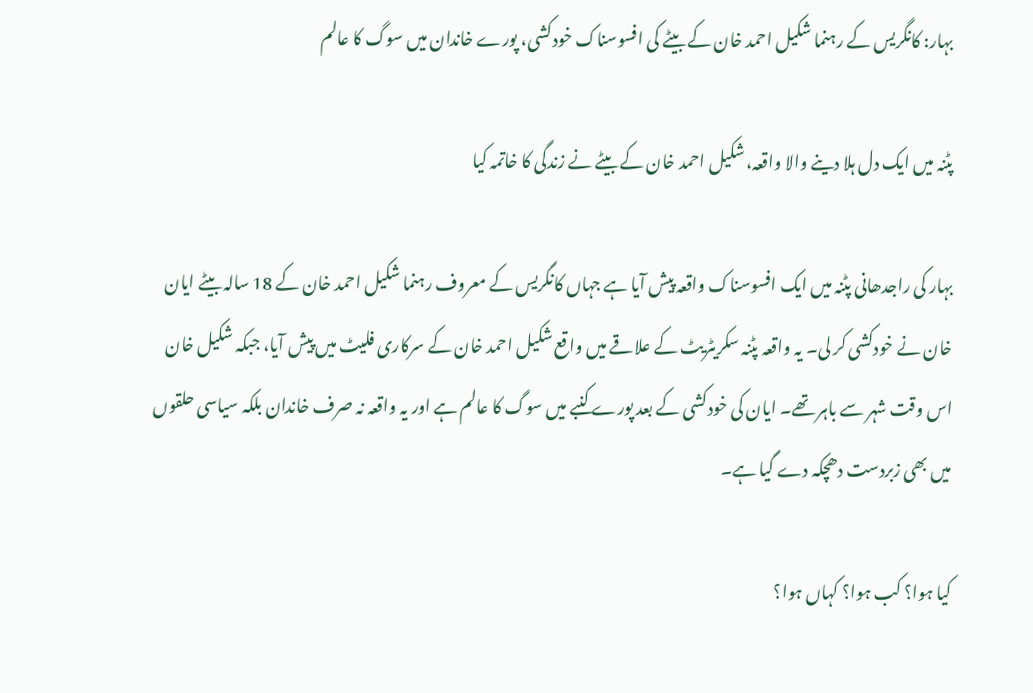بہار: کانگریس کے رہنما شکیل احمد خان کے بیٹے کی افسوسناک خودکشی، پورے خاندان میں سوگ کا عالم

پٹنہ میں ایک دل ہلا دینے والا واقعہ، شکیل احمد خان کے بیٹے نے زندگی کا خاتمہ کیا

بہار کی راجدھانی پٹنہ میں ایک افسوسناک واقعہ پیش آیا ہے جہاں کانگریس کے معروف رہنما شکیل احمد خان کے 18 سالہ بیٹے ایان خان نے خودکشی کر لی۔ یہ واقعہ پٹنہ سکریٹریٹ کے علاقے میں واقع شکیل احمد خان کے سرکاری فلیٹ میں پیش آیا، جبکہ شکیل خان اس وقت شہر سے باہر تھے۔ ایان کی خودکشی کے بعد پورے کنبے میں سوگ کا عالم ہے اور یہ واقعہ نہ صرف خاندان بلکہ سیاسی حلقوں میں بھی زبردست دھچکہ دے گیا ہے۔

کیا ہوا؟ کب ہوا؟ کہاں ہوا؟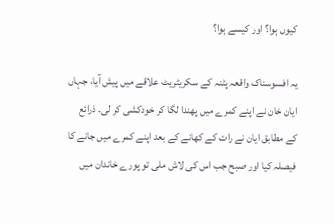کیوں ہوا؟ اور کیسے ہوا؟

یہ افسوسناک واقعہ پٹنہ کے سکریٹریٹ علاقے میں پیش آیا، جہاں ایان خان نے اپنے کمرے میں پھندا لگا کر خودکشی کر لی۔ ذرائع کے مطابق ایان نے رات کے کھانے کے بعد اپنے کمرے میں جانے کا فیصلہ کیا اور صبح جب اس کی لاش ملی تو پورے خاندان میں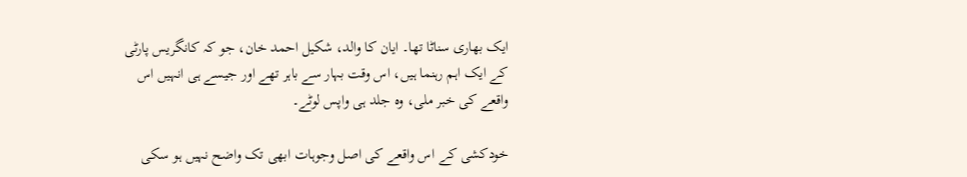ایک بھاری سناٹا تھا۔ ایان کا والد، شکیل احمد خان، جو کہ کانگریس پارٹی کے ایک اہم رہنما ہیں، اس وقت بہار سے باہر تھے اور جیسے ہی انہیں اس واقعے کی خبر ملی، وہ جلد ہی واپس لوٹے۔

خودکشی کے اس واقعے کی اصل وجوہات ابھی تک واضح نہیں ہو سکی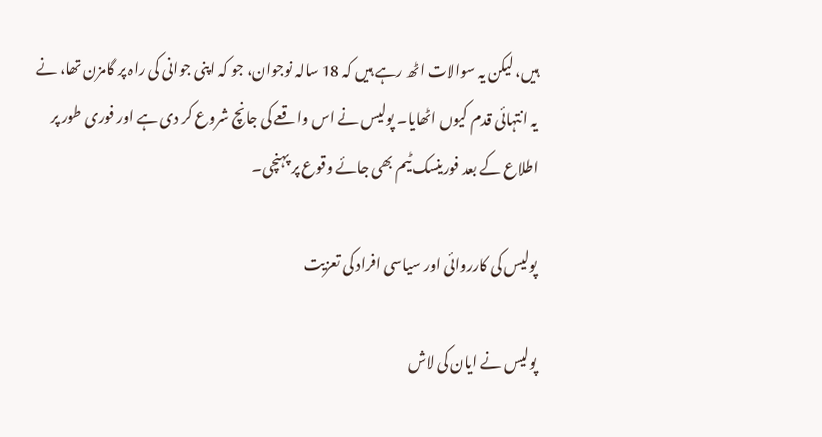ہیں، لیکن یہ سوالات اٹھ رہے ہیں کہ 18 سالہ نوجوان، جو کہ اپنی جوانی کی راہ پر گامزن تھا، نے یہ انتہائی قدم کیوں اٹھایا۔ پولیس نے اس واقعے کی جانچ شروع کر دی ہے اور فوری طور پر اطلاع کے بعد فورینسک ٹیم بھی جائے وقوع پر پہنچی۔

پولیس کی کارروائی اور سیاسی افراد کی تعزیت

پولیس نے ایان کی لاش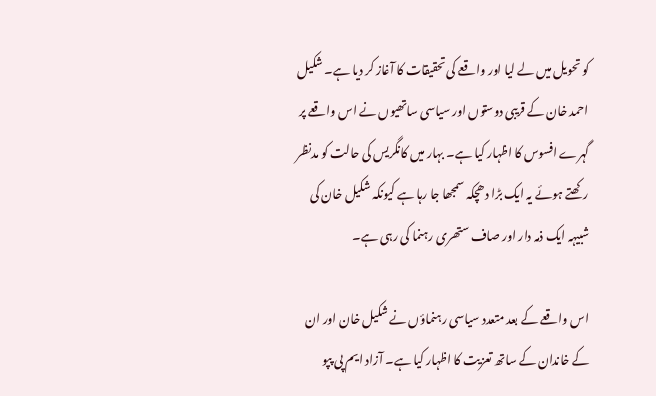کو تحویل میں لے لیا اور واقعے کی تحقیقات کا آغاز کر دیا ہے۔ شکیل احمد خان کے قریبی دوستوں اور سیاسی ساتھیوں نے اس واقعے پر گہرے افسوس کا اظہار کیا ہے۔ بہار میں کانگریس کی حالت کو مدنظر رکھتے ہوئے یہ ایک بڑا دھچکہ سمجھا جا رہا ہے کیونکہ شکیل خان کی شبیہہ ایک ذمہ دار اور صاف ستھری رہنما کی رہی ہے۔

اس واقعے کے بعد متعدد سیاسی رہنماؤں نے شکیل خان اور ان کے خاندان کے ساتھ تعزیت کا اظہار کیا ہے۔ آزاد ایم پی پپو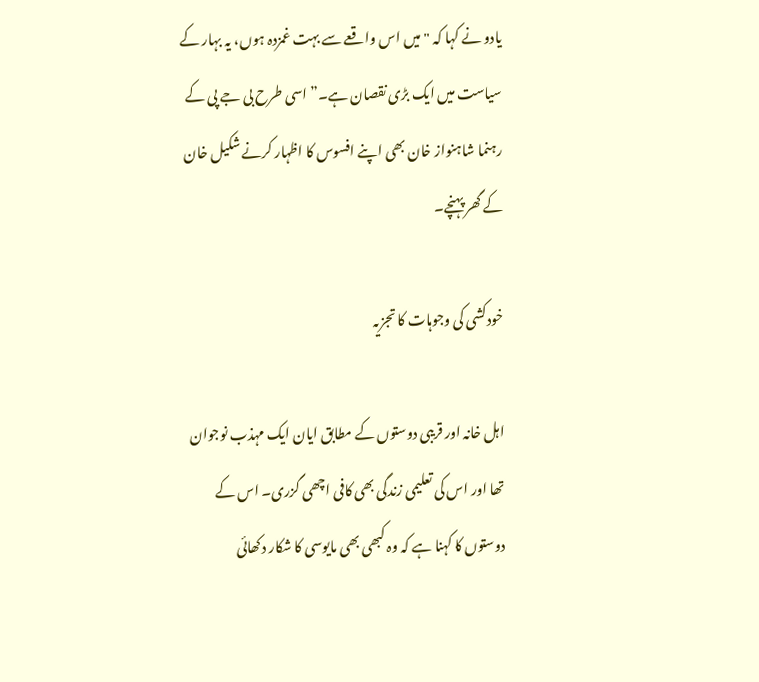یادو نے کہا کہ "میں اس واقعے سے بہت غمزدہ ہوں، یہ بہار کے سیاست میں ایک بڑی نقصان ہے۔” اسی طرح بی جے پی کے رہنما شاہنواز خان بھی اپنے افسوس کا اظہار کرنے شکیل خان کے گھر پہنچے۔

خودکشی کی وجوہات کا تجزیہ

اہل خانہ اور قریبی دوستوں کے مطابق ایان ایک مہذب نوجوان تھا اور اس کی تعلیمی زندگی بھی کافی اچھی گزری۔ اس کے دوستوں کا کہنا ہے کہ وہ کبھی بھی مایوسی کا شکار دکھائی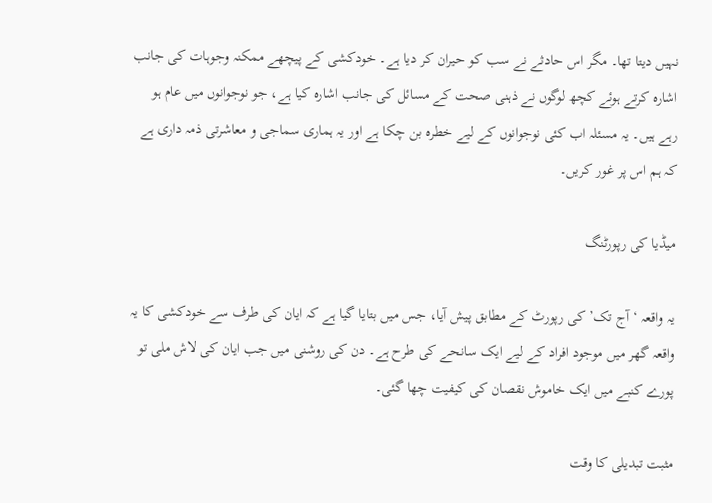نہیں دیتا تھا۔ مگر اس حادثے نے سب کو حیران کر دیا ہے۔ خودکشی کے پیچھے ممکنہ وجوہات کی جانب اشارہ کرتے ہوئے کچھ لوگوں نے ذہنی صحت کے مسائل کی جانب اشارہ کیا ہے، جو نوجوانوں میں عام ہو رہے ہیں۔ یہ مسئلہ اب کئی نوجوانوں کے لیے خطرہ بن چکا ہے اور یہ ہماری سماجی و معاشرتی ذمہ داری ہے کہ ہم اس پر غور کریں۔

میڈیا کی رپورٹنگ

یہ واقعہ ‘آج تک’ کی رپورٹ کے مطابق پیش آیا، جس میں بتایا گیا ہے کہ ایان کی طرف سے خودکشی کا یہ واقعہ گھر میں موجود افراد کے لیے ایک سانحے کی طرح ہے۔ دن کی روشنی میں جب ایان کی لاش ملی تو پورے کنبے میں ایک خاموش نقصان کی کیفیت چھا گئی۔

مثبت تبدیلی کا وقت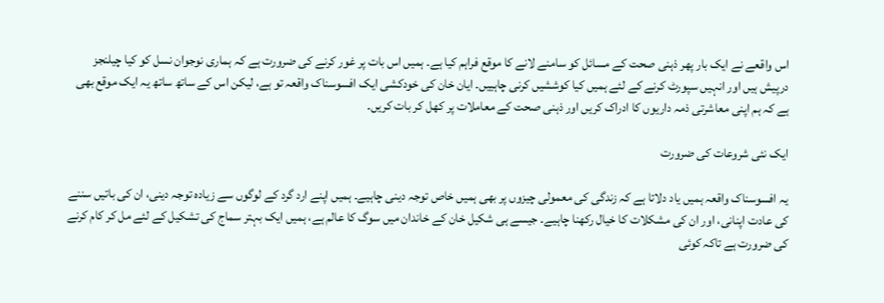اس واقعے نے ایک بار پھر ذہنی صحت کے مسائل کو سامنے لانے کا موقع فراہم کیا ہے۔ ہمیں اس بات پر غور کرنے کی ضرورت ہے کہ ہماری نوجوان نسل کو کیا چیلنجز درپیش ہیں اور انہیں سپورٹ کرنے کے لئے ہمیں کیا کوششیں کرنی چاہییں۔ ایان خان کی خودکشی ایک افسوسناک واقعہ تو ہے، لیکن اس کے ساتھ ساتھ یہ ایک موقع بھی ہے کہ ہم اپنی معاشرتی ذمہ داریوں کا ادراک کریں اور ذہنی صحت کے معاملات پر کھل کر بات کریں۔

ایک نئی شروعات کی ضرورت

یہ افسوسناک واقعہ ہمیں یاد دلاتا ہے کہ زندگی کی معمولی چیزوں پر بھی ہمیں خاص توجہ دینی چاہیے۔ ہمیں اپنے ارد گرد کے لوگوں سے زیادہ توجہ دینی، ان کی باتیں سننے کی عادت اپنانی، اور ان کی مشکلات کا خیال رکھنا چاہیے۔ جیسے ہی شکیل خان کے خاندان میں سوگ کا عالم ہے، ہمیں ایک بہتر سماج کی تشکیل کے لئے مل کر کام کرنے کی ضرورت ہے تاکہ کوئی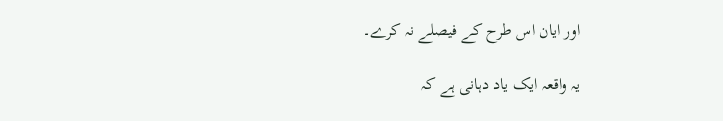اور ایان اس طرح کے فیصلے نہ کرے۔

یہ واقعہ ایک یاد دہانی ہے کہ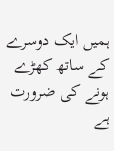ہمیں ایک دوسرے کے ساتھ کھڑے ہونے کی ضرورت ہے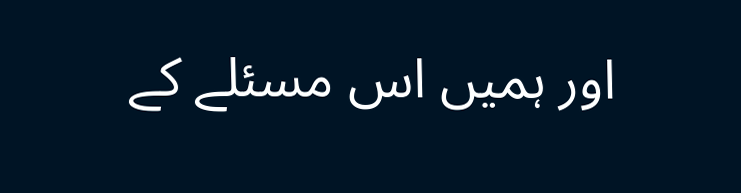اور ہمیں اس مسئلے کے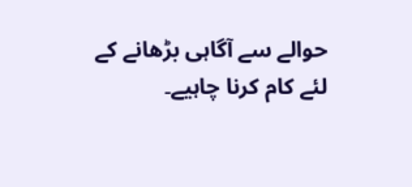حوالے سے آگاہی بڑھانے کے لئے کام کرنا چاہیے۔